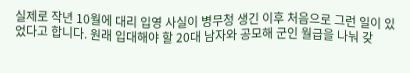실제로 작년 10월에 대리 입영 사실이 병무청 생긴 이후 처음으로 그런 일이 있었다고 합니다. 원래 입대해야 할 20대 남자와 공모해 군인 월급을 나눠 갖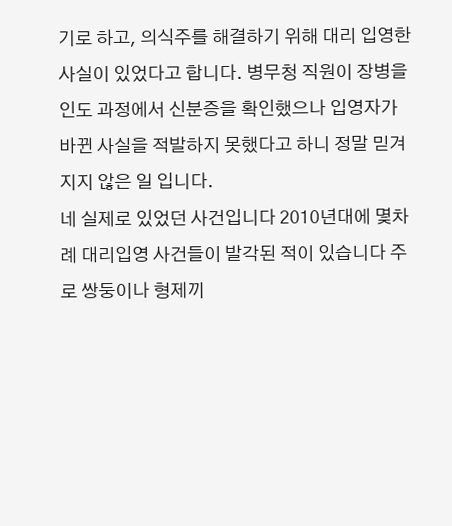기로 하고, 의식주를 해결하기 위해 대리 입영한 사실이 있었다고 합니다. 병무청 직원이 장병을 인도 과정에서 신분증을 확인했으나 입영자가 바뀐 사실을 적발하지 못했다고 하니 정말 믿겨지지 않은 일 입니다.
네 실제로 있었던 사건입니다 2010년대에 몇차례 대리입영 사건들이 발각된 적이 있습니다 주로 쌍둥이나 형제끼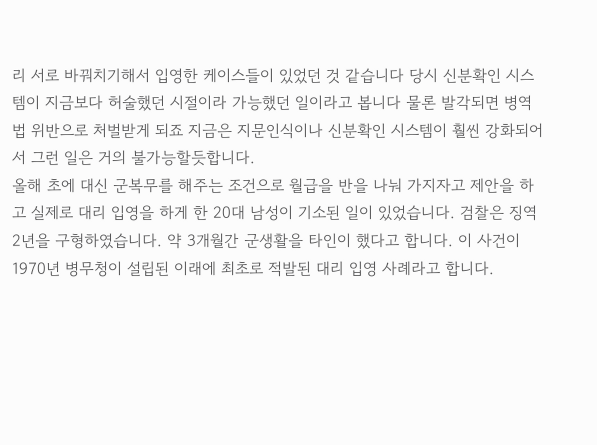리 서로 바꿔치기해서 입영한 케이스들이 있었던 것 같습니다 당시 신분확인 시스템이 지금보다 허술했던 시절이라 가능했던 일이라고 봅니다 물론 발각되면 병역법 위반으로 처벌받게 되죠 지금은 지문인식이나 신분확인 시스템이 훨씬 강화되어서 그런 일은 거의 불가능할듯합니다.
올해 초에 대신 군복무를 해주는 조건으로 월급을 반을 나눠 가지자고 제안을 하고 실제로 대리 입영을 하게 한 20대 남성이 기소된 일이 있었습니다. 검찰은 징역 2년을 구형하였습니다. 약 3개월간 군생활을 타인이 했다고 합니다. 이 사건이 1970년 병무청이 설립된 이래에 최초로 적발된 대리 입영 사례라고 합니다.